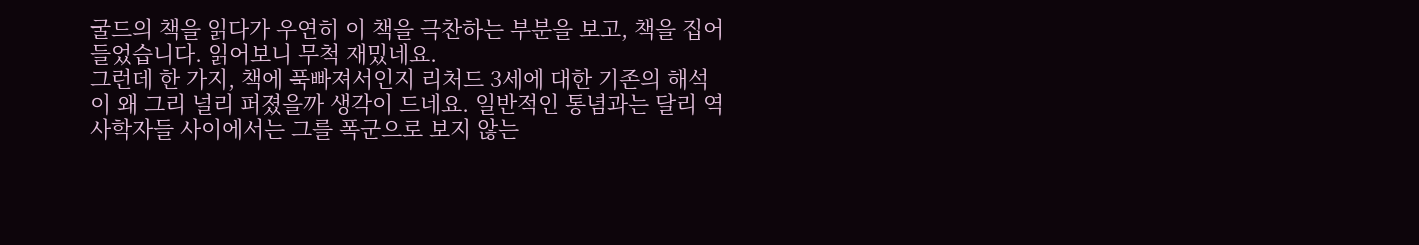굴드의 책을 읽다가 우연히 이 책을 극찬하는 부분을 보고, 책을 집어들었습니다. 읽어보니 무척 재밌네요.
그런데 한 가지, 책에 푹빠져서인지 리처드 3세에 대한 기존의 해석이 왜 그리 널리 퍼졌을까 생각이 드네요. 일반적인 통념과는 달리 역사학자들 사이에서는 그를 폭군으로 보지 않는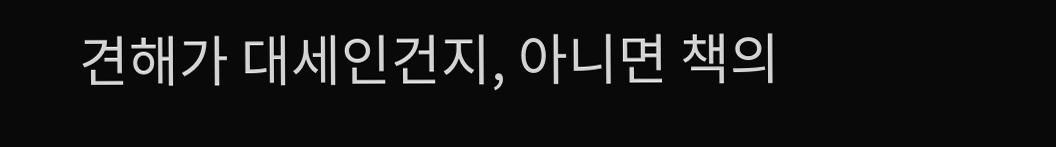견해가 대세인건지, 아니면 책의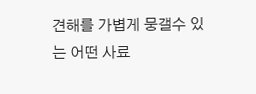견해를 가볍게 뭉갤수 있는 어떤 사료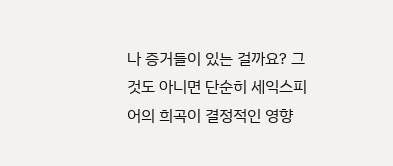나 증거들이 있는 걸까요? 그것도 아니면 단순히 세익스피어의 희곡이 결정적인 영향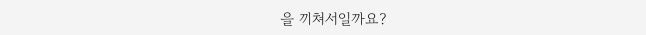을 끼쳐서일까요?